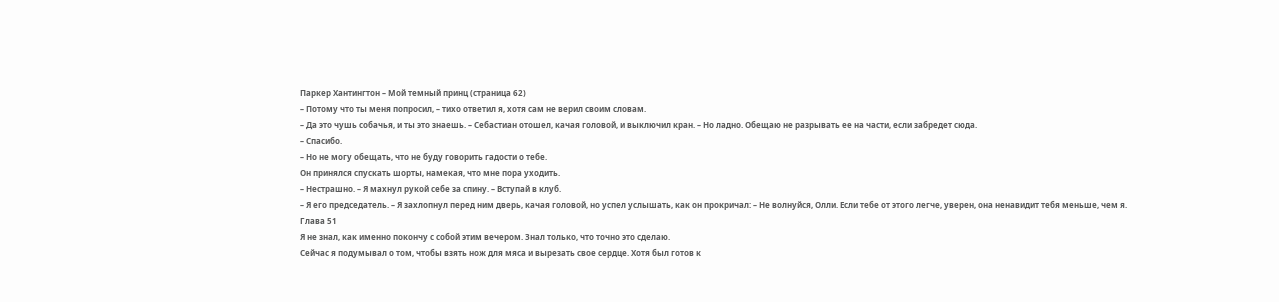Паркер Хантингтон – Мой темный принц (страница 62)
– Потому что ты меня попросил, – тихо ответил я, хотя сам не верил своим словам.
– Да это чушь собачья, и ты это знаешь. – Себастиан отошел, качая головой, и выключил кран. – Но ладно. Обещаю не разрывать ее на части, если забредет сюда.
– Спасибо.
– Но не могу обещать, что не буду говорить гадости о тебе.
Он принялся спускать шорты, намекая, что мне пора уходить.
– Нестрашно. – Я махнул рукой себе за спину. – Вступай в клуб.
– Я его председатель. – Я захлопнул перед ним дверь, качая головой, но успел услышать, как он прокричал: – Не волнуйся, Олли. Если тебе от этого легче, уверен, она ненавидит тебя меньше, чем я.
Глава 51
Я не знал, как именно покончу с собой этим вечером. Знал только, что точно это сделаю.
Сейчас я подумывал о том, чтобы взять нож для мяса и вырезать свое сердце. Хотя был готов к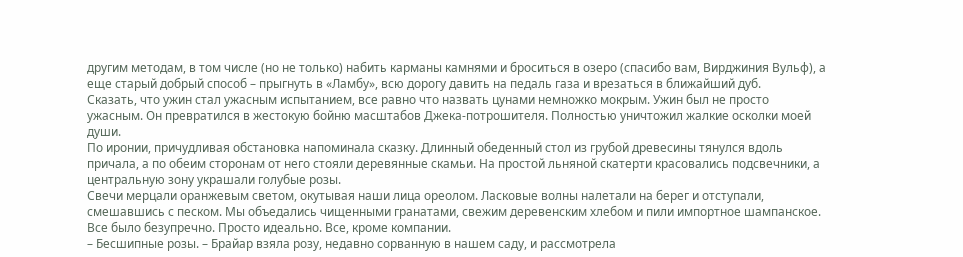другим методам, в том числе (но не только) набить карманы камнями и броситься в озеро (спасибо вам, Вирджиния Вульф), а еще старый добрый способ – прыгнуть в «Ламбу», всю дорогу давить на педаль газа и врезаться в ближайший дуб.
Сказать, что ужин стал ужасным испытанием, все равно что назвать цунами немножко мокрым. Ужин был не просто ужасным. Он превратился в жестокую бойню масштабов Джека-потрошителя. Полностью уничтожил жалкие осколки моей души.
По иронии, причудливая обстановка напоминала сказку. Длинный обеденный стол из грубой древесины тянулся вдоль причала, а по обеим сторонам от него стояли деревянные скамьи. На простой льняной скатерти красовались подсвечники, а центральную зону украшали голубые розы.
Свечи мерцали оранжевым светом, окутывая наши лица ореолом. Ласковые волны налетали на берег и отступали, смешавшись с песком. Мы объедались чищенными гранатами, свежим деревенским хлебом и пили импортное шампанское. Все было безупречно. Просто идеально. Все, кроме компании.
– Бесшипные розы. – Брайар взяла розу, недавно сорванную в нашем саду, и рассмотрела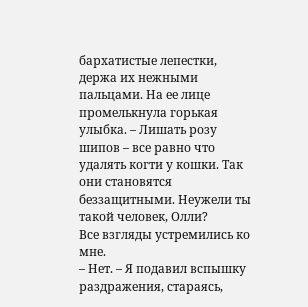бархатистые лепестки, держа их нежными пальцами. На ее лице промелькнула горькая улыбка. – Лишать розу шипов – все равно что удалять когти у кошки. Так они становятся беззащитными. Неужели ты такой человек, Олли?
Все взгляды устремились ко мне.
– Нет. – Я подавил вспышку раздражения, стараясь,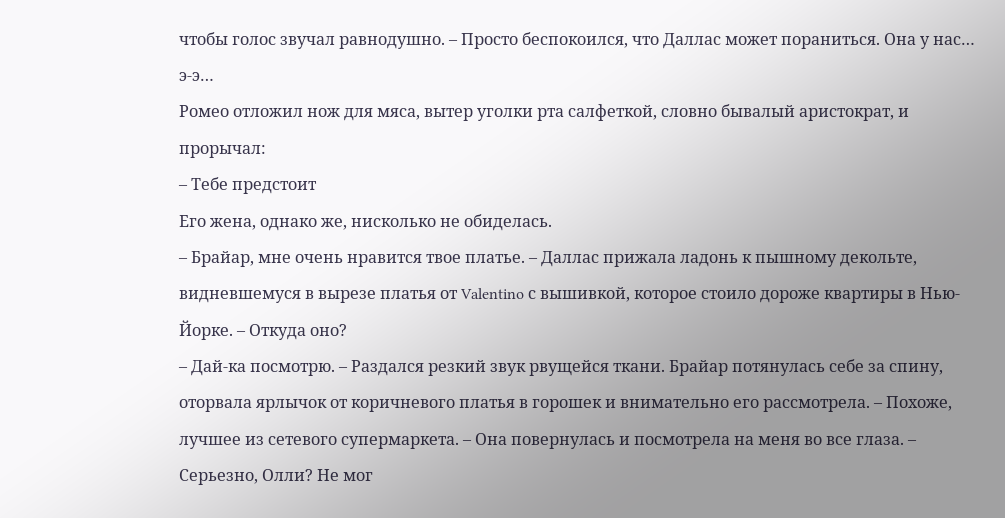чтобы голос звучал равнодушно. – Просто беспокоился, что Даллас может пораниться. Она у нас… э-э…
Ромео отложил нож для мяса, вытер уголки рта салфеткой, словно бывалый аристократ, и прорычал:
– Тебе предстоит
Его жена, однако же, нисколько не обиделась.
– Брайар, мне очень нравится твое платье. – Даллас прижала ладонь к пышному декольте, видневшемуся в вырезе платья от Valentino с вышивкой, которое стоило дороже квартиры в Нью-Йорке. – Откуда оно?
– Дай-ка посмотрю. – Раздался резкий звук рвущейся ткани. Брайар потянулась себе за спину, оторвала ярлычок от коричневого платья в горошек и внимательно его рассмотрела. – Похоже, лучшее из сетевого супермаркета. – Она повернулась и посмотрела на меня во все глаза. – Серьезно, Олли? Не мог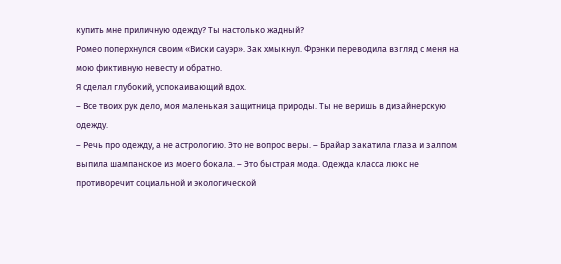купить мне приличную одежду? Ты настолько жадный?
Ромео поперхнулся своим «Виски сауэр». Зак хмыкнул. Фрэнки переводила взгляд с меня на мою фиктивную невесту и обратно.
Я сделал глубокий, успокаивающий вдох.
– Все твоих рук дело, моя маленькая защитница природы. Ты не веришь в дизайнерскую одежду.
– Речь про одежду, а не астрологию. Это не вопрос веры. – Брайар закатила глаза и залпом выпила шампанское из моего бокала. – Это быстрая мода. Одежда класса люкс не противоречит социальной и экологической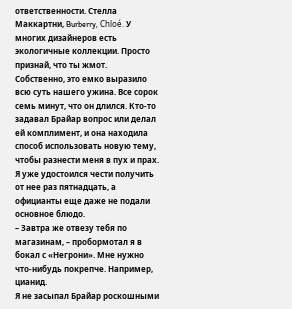ответственности. Стелла Маккартни, Burberry, Chloé. У многих дизайнеров есть экологичные коллекции. Просто признай, что ты жмот.
Собственно, это емко выразило всю суть нашего ужина. Все сорок семь минут, что он длился. Кто-то задавал Брайар вопрос или делал ей комплимент, и она находила способ использовать новую тему, чтобы разнести меня в пух и прах.
Я уже удостоился чести получить от нее раз пятнадцать, а официанты еще даже не подали основное блюдо.
– Завтра же отвезу тебя по магазинам, – пробормотал я в бокал с «Негрони». Мне нужно что-нибудь покрепче. Например, цианид.
Я не засыпал Брайар роскошными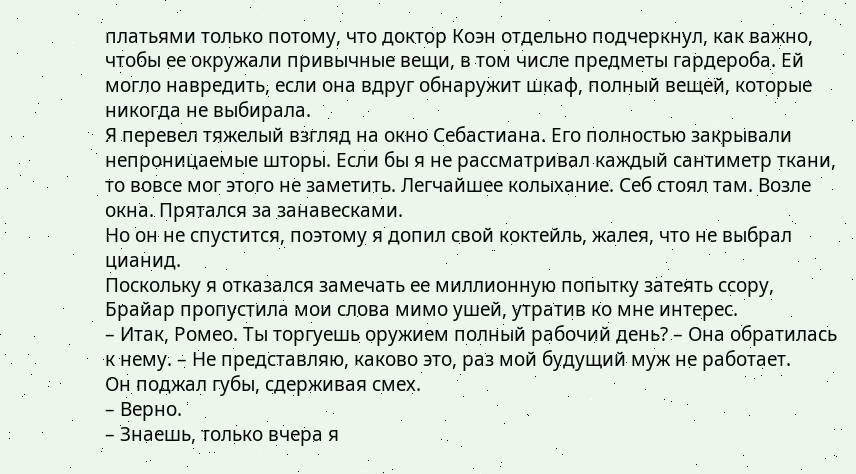платьями только потому, что доктор Коэн отдельно подчеркнул, как важно, чтобы ее окружали привычные вещи, в том числе предметы гардероба. Ей могло навредить, если она вдруг обнаружит шкаф, полный вещей, которые никогда не выбирала.
Я перевел тяжелый взгляд на окно Себастиана. Его полностью закрывали непроницаемые шторы. Если бы я не рассматривал каждый сантиметр ткани, то вовсе мог этого не заметить. Легчайшее колыхание. Себ стоял там. Возле окна. Прятался за занавесками.
Но он не спустится, поэтому я допил свой коктейль, жалея, что не выбрал цианид.
Поскольку я отказался замечать ее миллионную попытку затеять ссору, Брайар пропустила мои слова мимо ушей, утратив ко мне интерес.
– Итак, Ромео. Ты торгуешь оружием полный рабочий день? – Она обратилась к нему. – Не представляю, каково это, раз мой будущий муж не работает.
Он поджал губы, сдерживая смех.
– Верно.
– Знаешь, только вчера я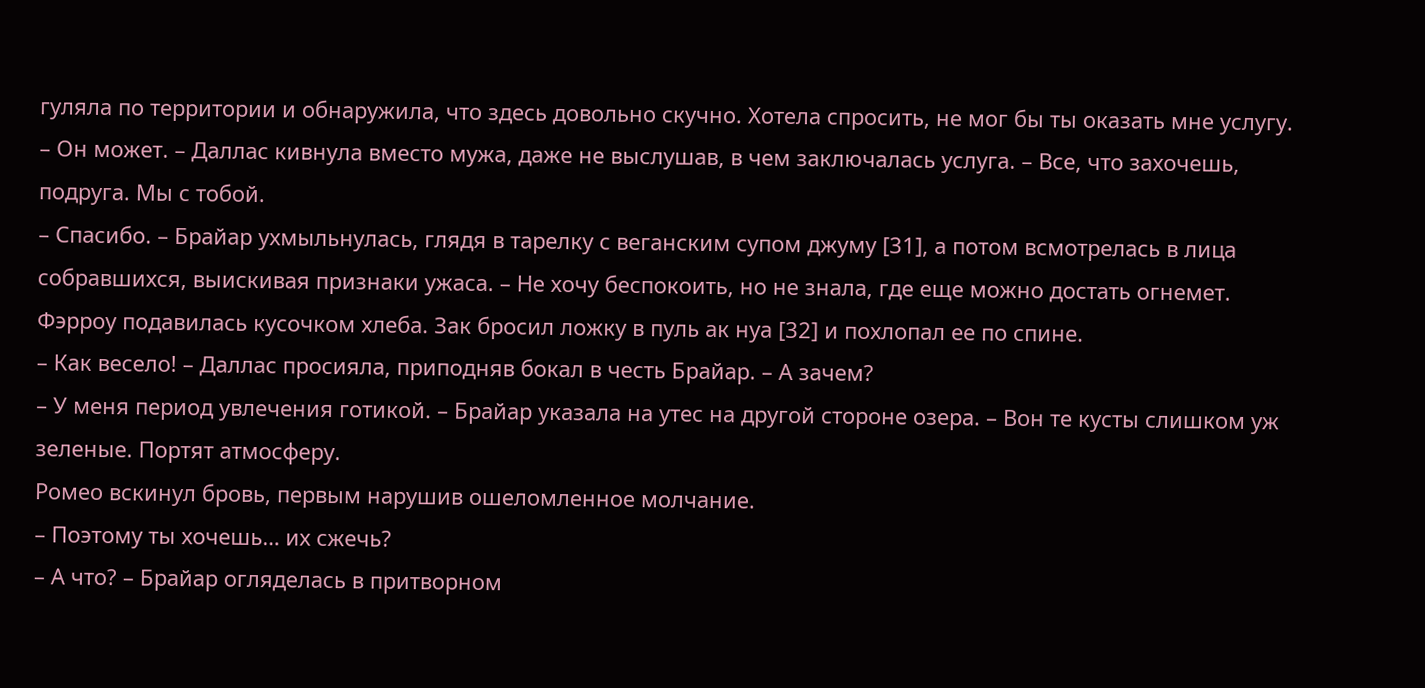гуляла по территории и обнаружила, что здесь довольно скучно. Хотела спросить, не мог бы ты оказать мне услугу.
– Он может. – Даллас кивнула вместо мужа, даже не выслушав, в чем заключалась услуга. – Все, что захочешь, подруга. Мы с тобой.
– Спасибо. – Брайар ухмыльнулась, глядя в тарелку с веганским супом джуму [31], а потом всмотрелась в лица собравшихся, выискивая признаки ужаса. – Не хочу беспокоить, но не знала, где еще можно достать огнемет.
Фэрроу подавилась кусочком хлеба. Зак бросил ложку в пуль ак нуа [32] и похлопал ее по спине.
– Как весело! – Даллас просияла, приподняв бокал в честь Брайар. – А зачем?
– У меня период увлечения готикой. – Брайар указала на утес на другой стороне озера. – Вон те кусты слишком уж зеленые. Портят атмосферу.
Ромео вскинул бровь, первым нарушив ошеломленное молчание.
– Поэтому ты хочешь… их сжечь?
– А что? – Брайар огляделась в притворном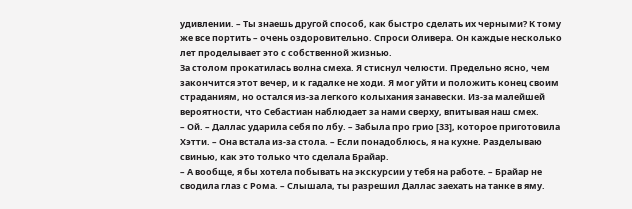удивлении. – Ты знаешь другой способ, как быстро сделать их черными? К тому же все портить – очень оздоровительно. Спроси Оливера. Он каждые несколько лет проделывает это с собственной жизнью.
За столом прокатилась волна смеха. Я стиснул челюсти. Предельно ясно, чем закончится этот вечер, и к гадалке не ходи. Я мог уйти и положить конец своим страданиям, но остался из-за легкого колыхания занавески. Из-за малейшей вероятности, что Себастиан наблюдает за нами сверху, впитывая наш смех.
– Ой. – Даллас ударила себя по лбу. – Забыла про грио [33], которое приготовила Хэтти. – Она встала из-за стола. – Если понадоблюсь, я на кухне. Разделываю свинью, как это только что сделала Брайар.
– А вообще, я бы хотела побывать на экскурсии у тебя на работе. – Брайар не сводила глаз с Рома. – Слышала, ты разрешил Даллас заехать на танке в яму.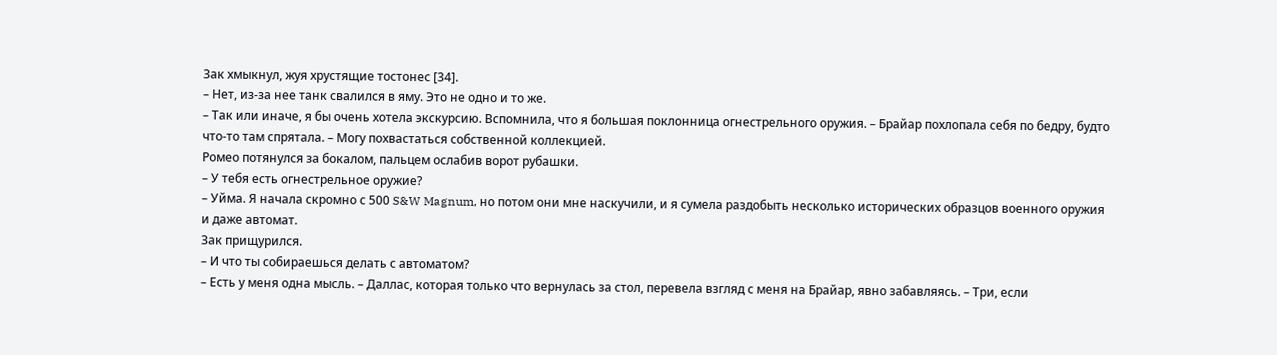Зак хмыкнул, жуя хрустящие тостонес [34].
– Нет, из-за нее танк свалился в яму. Это не одно и то же.
– Так или иначе, я бы очень хотела экскурсию. Вспомнила, что я большая поклонница огнестрельного оружия. – Брайар похлопала себя по бедру, будто что-то там спрятала. – Могу похвастаться собственной коллекцией.
Ромео потянулся за бокалом, пальцем ослабив ворот рубашки.
– У тебя есть огнестрельное оружие?
– Уйма. Я начала скромно с 500 S&W Magnum, но потом они мне наскучили, и я сумела раздобыть несколько исторических образцов военного оружия и даже автомат.
Зак прищурился.
– И что ты собираешься делать с автоматом?
– Есть у меня одна мысль. – Даллас, которая только что вернулась за стол, перевела взгляд с меня на Брайар, явно забавляясь. – Три, если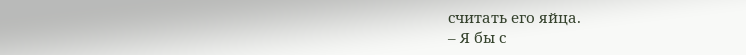считать его яйца.
– Я бы с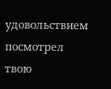удовольствием посмотрел твою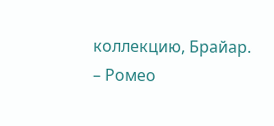коллекцию, Брайар. – Ромео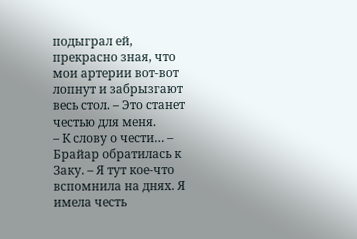подыграл ей, прекрасно зная, что мои артерии вот-вот лопнут и забрызгают весь стол. – Это станет честью для меня.
– К слову о чести… – Брайар обратилась к Заку. – Я тут кое-что вспомнила на днях. Я имела честь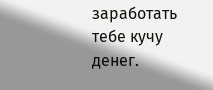заработать тебе кучу денег.